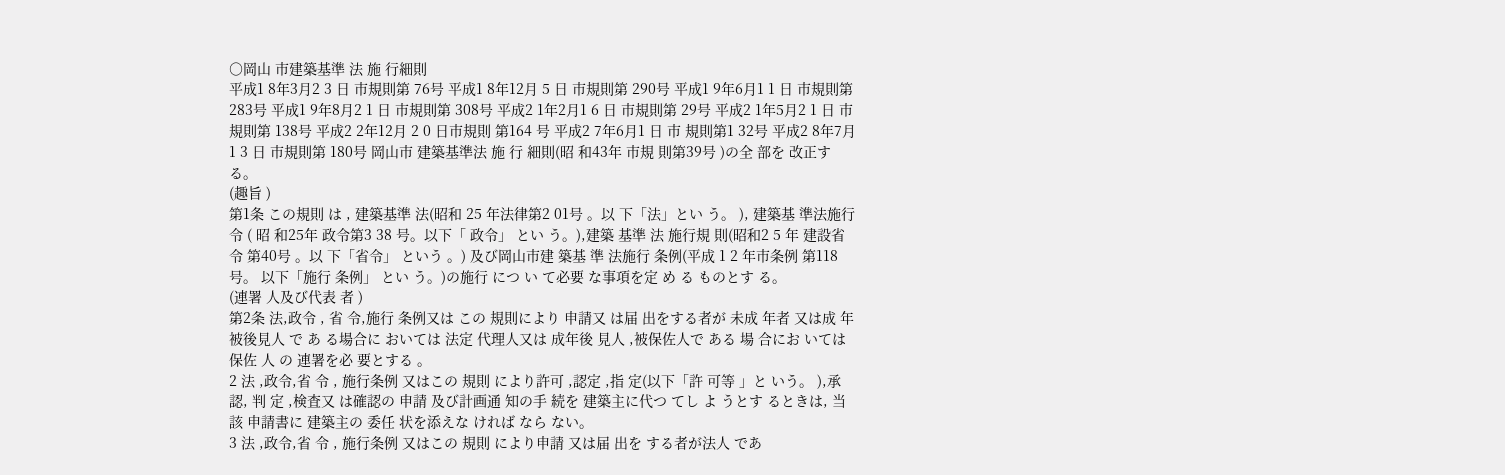○岡山 市建築基準 法 施 行細則
平成1 8年3月2 3 日 市規則第 76号 平成1 8年12月 5 日 市規則第 290号 平成1 9年6月1 1 日 市規則第 283号 平成1 9年8月2 1 日 市規則第 308号 平成2 1年2月1 6 日 市規則第 29号 平成2 1年5月2 1 日 市規則第 138号 平成2 2年12月 2 0 日市規則 第164 号 平成2 7年6月1 日 市 規則第1 32号 平成2 8年7月1 3 日 市規則第 180号 岡山市 建築基準法 施 行 細則(昭 和43年 市規 則第39号 )の全 部を 改正する。
(趣旨 )
第1条 この規則 は , 建築基準 法(昭和 25 年法律第2 01号 。以 下「法」とい う。 ), 建築基 準法施行令 ( 昭 和25年 政令第3 38 号。以下「 政令」 とい う。),建築 基準 法 施行規 則(昭和2 5 年 建設省令 第40号 。以 下「省令」 という 。) 及び岡山市建 築基 準 法施行 条例(平成 1 2 年市条例 第118 号。 以下「施行 条例」 とい う。)の施行 につ い て必要 な事項を定 め る ものとす る。
(連署 人及び代表 者 )
第2条 法,政令 , 省 令,施行 条例又は この 規則により 申請又 は届 出をする者が 未成 年者 又は成 年被後見人 で あ る場合に おいては 法定 代理人又は 成年後 見人 ,被保佐人で ある 場 合にお いては保佐 人 の 連署を必 要とする 。
2 法 ,政令,省 令 , 施行条例 又はこの 規則 により許可 ,認定 ,指 定(以下「許 可等 」と いう。 ),承認, 判 定 ,検査又 は確認の 申請 及び計画通 知の手 続を 建築主に代つ てし よ うとす るときは, 当 該 申請書に 建築主の 委任 状を添えな ければ なら ない。
3 法 ,政令,省 令 , 施行条例 又はこの 規則 により申請 又は届 出を する者が法人 であ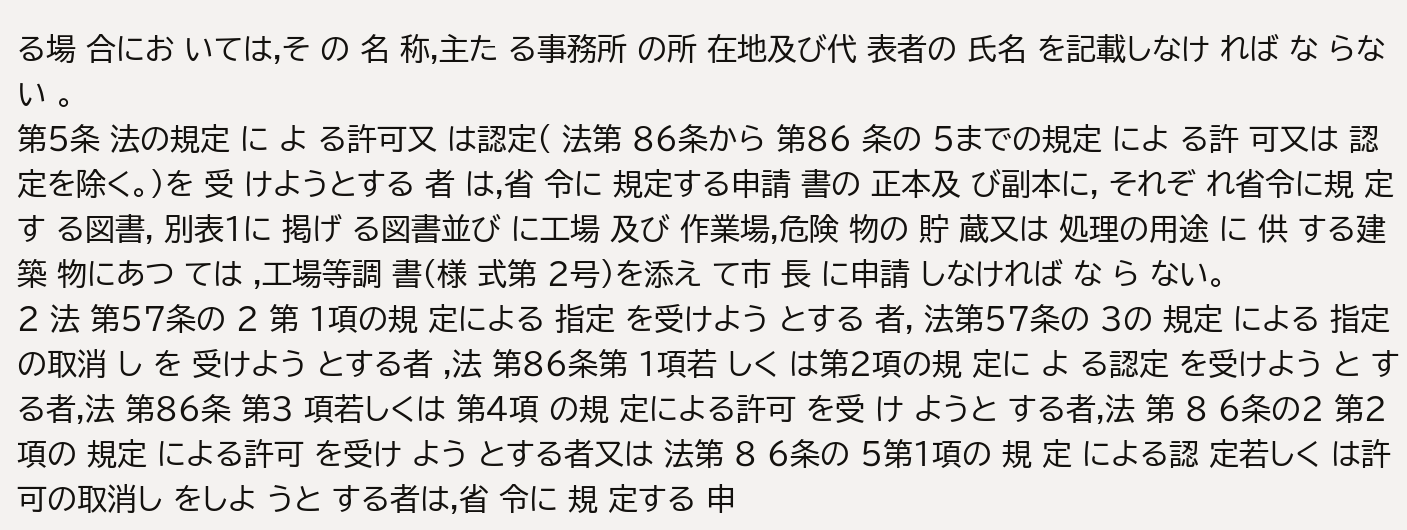る場 合にお いては,そ の 名 称,主た る事務所 の所 在地及び代 表者の 氏名 を記載しなけ れば な らない 。
第5条 法の規定 に よ る許可又 は認定( 法第 86条から 第86 条の 5までの規定 によ る許 可又は 認定を除く。)を 受 けようとする 者 は,省 令に 規定する申請 書の 正本及 び副本に, それぞ れ省令に規 定 す る図書, 別表1に 掲げ る図書並び に工場 及び 作業場,危険 物の 貯 蔵又は 処理の用途 に 供 する建築 物にあつ ては ,工場等調 書(様 式第 2号)を添え て市 長 に申請 しなければ な ら ない。
2 法 第57条の 2 第 1項の規 定による 指定 を受けよう とする 者, 法第57条の 3の 規定 による 指定の取消 し を 受けよう とする者 ,法 第86条第 1項若 しく は第2項の規 定に よ る認定 を受けよう と す る者,法 第86条 第3 項若しくは 第4項 の規 定による許可 を受 け ようと する者,法 第 8 6条の2 第2項の 規定 による許可 を受け よう とする者又は 法第 8 6条の 5第1項の 規 定 による認 定若しく は許 可の取消し をしよ うと する者は,省 令に 規 定する 申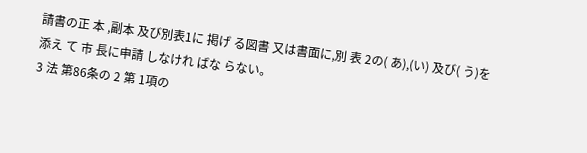請書の正 本 ,副本 及び別表1に 掲げ る図書 又は書面に,別 表 2の( あ),(い) 及び( う)を添え て 市 長に申請 しなけれ ばな らない。
3 法 第86条の 2 第 1項の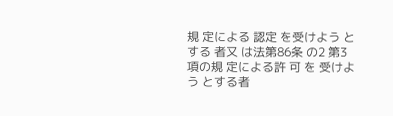規 定による 認定 を受けよう とする 者又 は法第86条 の2 第3 項の規 定による許 可 を 受けよう とする者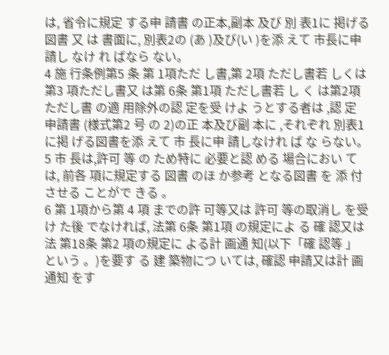は, 省令に規定 する申 請書 の正本,副本 及び 別 表1に 掲げる図書 又 は 書面に, 別表2の (あ )及び(い )を添 えて 市長に申請し なけ れ ばなら ない。
4 施 行条例第5 条 第 1項ただ し書,第 2項 ただし書若 しくは 第3 項ただし書又 は第 6条 第1項 ただし書若 し く は第2項 ただし書 の適 用除外の認 定を受 けよ うとする者は ,認 定 申請書 (様式第2 号 の 2)の正 本及び副 本に ,それぞれ 別表1 に掲 げる図書を添 えて 市 長に申 請しなけれ ば な らない。
5 市 長は,許可 等 の ため特に 必要と認 める 場合におい ては, 前各 項に規定する 図書 のほ か参考 となる図書 を 添 付させる ことがで きる 。
6 第 1項から第 4 項 までの許 可等又は 許可 等の取消し を受け た後 でなければ, 法第 6条 第1項 の規定によ る 確 認又は法 第18条 第2 項の規定に よる計 画通 知(以下「確 認等 」 という 。)を要す る 建 築物につ いては, 確認 申請又は計 画通知 をす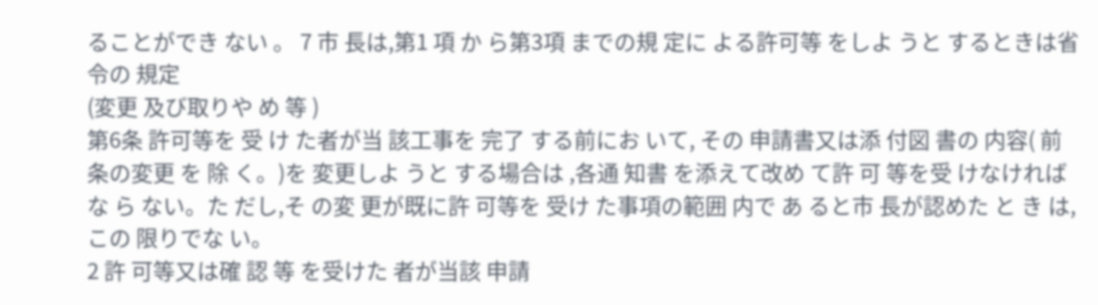ることができ ない 。 7 市 長は,第1 項 か ら第3項 までの規 定に よる許可等 をしよ うと するときは省 令の 規定
(変更 及び取りや め 等 )
第6条 許可等を 受 け た者が当 該工事を 完了 する前にお いて, その 申請書又は添 付図 書の 内容( 前条の変更 を 除 く。)を 変更しよ うと する場合は ,各通 知書 を添えて改め て許 可 等を受 けなければ な ら ない。た だし,そ の変 更が既に許 可等を 受け た事項の範囲 内で あ ると市 長が認めた と き は,この 限りでな い。
2 許 可等又は確 認 等 を受けた 者が当該 申請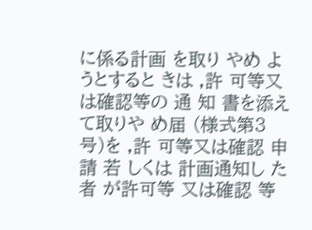に係る計画 を取り やめ ようとすると きは ,許 可等又 は確認等の 通 知 書を添え て取りや め届 (様式第3 号)を ,許 可等又は確認 申請 若 しくは 計画通知し た 者 が許可等 又は確認 等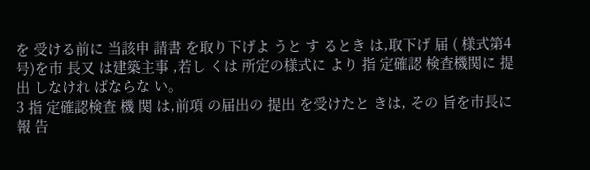を 受ける前に 当該申 請書 を取り下げよ うと す るとき は,取下げ 届 ( 様式第4 号)を市 長又 は建築主事 ,若し くは 所定の様式に より 指 定確認 検査機関に 提 出 しなけれ ばならな い。
3 指 定確認検査 機 関 は,前項 の届出の 提出 を受けたと きは, その 旨を市長に報 告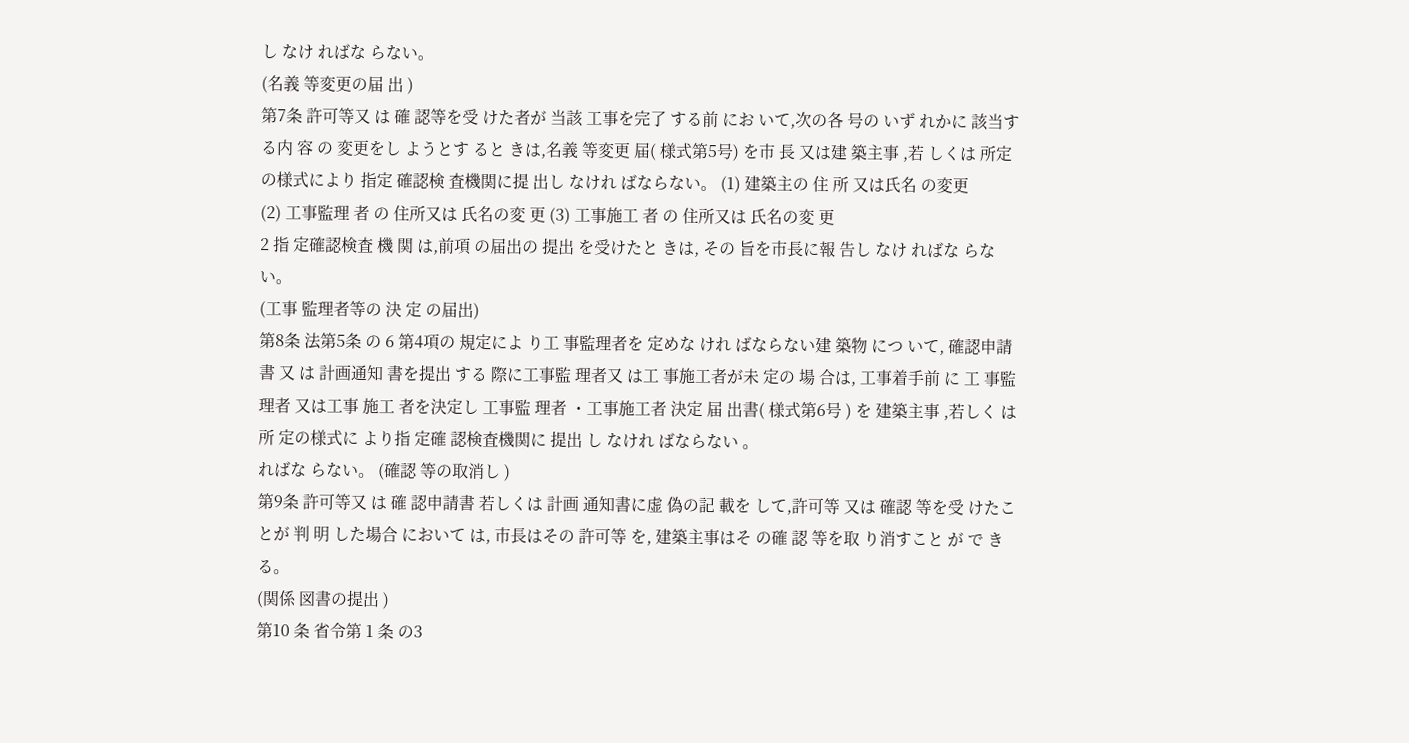し なけ ればな らない。
(名義 等変更の届 出 )
第7条 許可等又 は 確 認等を受 けた者が 当該 工事を完了 する前 にお いて,次の各 号の いず れかに 該当する内 容 の 変更をし ようとす ると きは,名義 等変更 届( 様式第5号) を市 長 又は建 築主事 ,若 しくは 所定 の様式により 指定 確認検 査機関に提 出し なけれ ばならない。 (1) 建築主の 住 所 又は氏名 の変更
(2) 工事監理 者 の 住所又は 氏名の変 更 (3) 工事施工 者 の 住所又は 氏名の変 更
2 指 定確認検査 機 関 は,前項 の届出の 提出 を受けたと きは, その 旨を市長に報 告し なけ ればな らない。
(工事 監理者等の 決 定 の届出)
第8条 法第5条 の 6 第4項の 規定によ り工 事監理者を 定めな けれ ばならない建 築物 につ いて, 確認申請書 又 は 計画通知 書を提出 する 際に工事監 理者又 は工 事施工者が未 定の 場 合は, 工事着手前 に 工 事監理者 又は工事 施工 者を決定し 工事監 理者 ・工事施工者 決定 届 出書( 様式第6号 ) を 建築主事 ,若しく は所 定の様式に より指 定確 認検査機関に 提出 し なけれ ばならない 。
ればな らない。 (確認 等の取消し )
第9条 許可等又 は 確 認申請書 若しくは 計画 通知書に虚 偽の記 載を して,許可等 又は 確認 等を受 けたことが 判 明 した場合 において は, 市長はその 許可等 を, 建築主事はそ の確 認 等を取 り消すこと が で きる。
(関係 図書の提出 )
第10 条 省令第 1 条 の3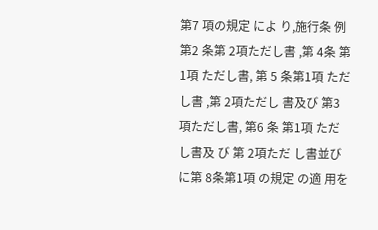第7 項の規定 によ り,施行条 例第2 条第 2項ただし書 ,第 4条 第1項 ただし書, 第 5 条第1項 ただし書 ,第 2項ただし 書及び 第3 項ただし書, 第6 条 第1項 ただし書及 び 第 2項ただ し書並び に第 8条第1項 の規定 の適 用を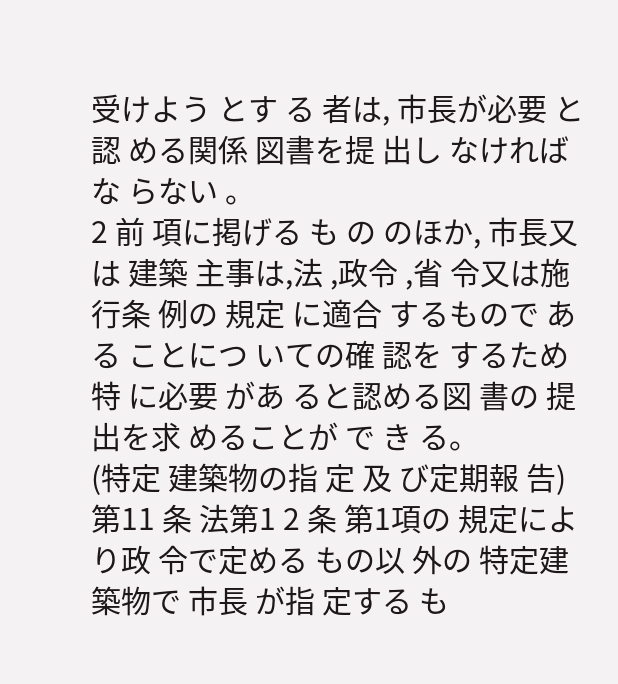受けよう とす る 者は, 市長が必要 と 認 める関係 図書を提 出し なければな らない 。
2 前 項に掲げる も の のほか, 市長又は 建築 主事は,法 ,政令 ,省 令又は施行条 例の 規定 に適合 するもので あ る ことにつ いての確 認を するため特 に必要 があ ると認める図 書の 提 出を求 めることが で き る。
(特定 建築物の指 定 及 び定期報 告)
第11 条 法第1 2 条 第1項の 規定によ り政 令で定める もの以 外の 特定建築物で 市長 が指 定する も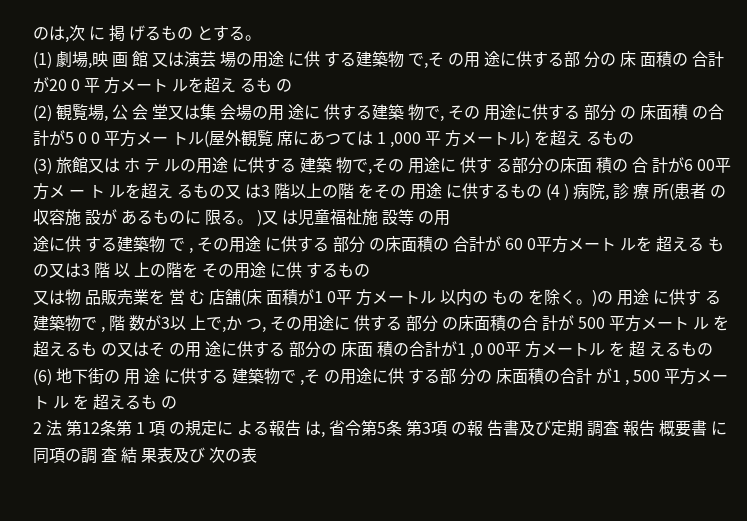のは,次 に 掲 げるもの とする。
(1) 劇場,映 画 館 又は演芸 場の用途 に供 する建築物 で,そ の用 途に供する部 分の 床 面積の 合計が20 0 平 方メート ルを超え るも の
(2) 観覧場, 公 会 堂又は集 会場の用 途に 供する建築 物で, その 用途に供する 部分 の 床面積 の合計が5 0 0 平方メー トル(屋外観覧 席にあつては 1 ,000 平 方メートル) を超え るもの
(3) 旅館又は ホ テ ルの用途 に供する 建築 物で,その 用途に 供す る部分の床面 積の 合 計が6 00平方メ ー ト ルを超え るもの又 は3 階以上の階 をその 用途 に供するもの (4 ) 病院, 診 療 所(患者 の収容施 設が あるものに 限る。 )又 は児童福祉施 設等 の用
途に供 する建築物 で , その用途 に供する 部分 の床面積の 合計が 60 0平方メート ルを 超える もの又は3 階 以 上の階を その用途 に供 するもの
又は物 品販売業を 営 む 店舗(床 面積が1 0平 方メートル 以内の もの を除く。)の 用途 に供す る建築物で , 階 数が3以 上で,か つ, その用途に 供する 部分 の床面積の合 計が 500 平方メート ル を 超えるも の又はそ の用 途に供する 部分の 床面 積の合計が1 ,0 00平 方メートル を 超 えるもの
(6) 地下街の 用 途 に供する 建築物で ,そ の用途に供 する部 分の 床面積の合計 が1 , 500 平方メート ル を 超えるも の
2 法 第12条第 1 項 の規定に よる報告 は, 省令第5条 第3項 の報 告書及び定期 調査 報告 概要書 に同項の調 査 結 果表及び 次の表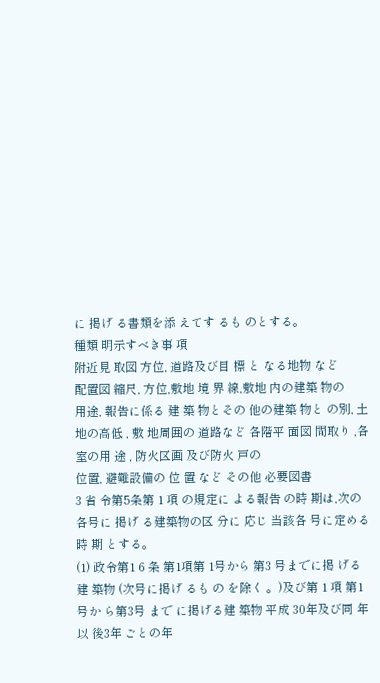に 掲げ る書類を添 えてす るも のとする。
種類 明示すべき事 項
附近見 取図 方位, 道路及び目 標 と なる地物 など
配置図 縮尺, 方位,敷地 境 界 線,敷地 内の建築 物の
用途, 報告に係る 建 築 物とその 他の建築 物と の別, 土地の高低 , 敷 地周囲の 道路など 各階平 面図 間取り ,各室の用 途 , 防火区画 及び防火 戸の
位置, 避難設備の 位 置 など その他 必要図書
3 省 令第5条第 1 項 の規定に よる報告 の時 期は,次の 各号に 掲げ る建築物の区 分に 応じ 当該各 号に定める 時 期 とする。
(1) 政令第1 6 条 第1項第 1号から 第3 号までに掲 げる建 築物 (次号に掲げ るも の を除く 。)及び第 1 項 第1号か ら第3号 まで に掲げる建 築物 平成 30年及び同 年以 後3年 ごとの年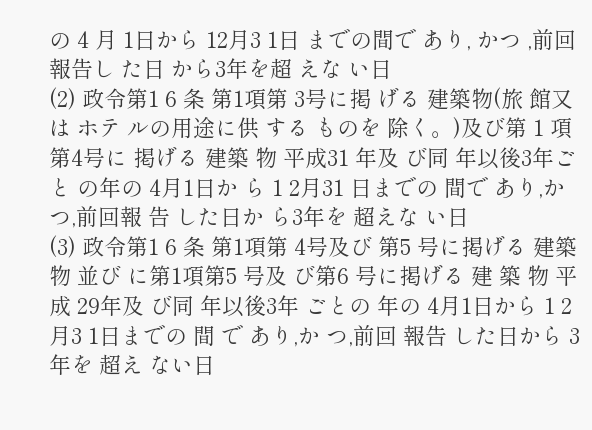の 4 月 1日から 12月3 1日 までの間で あり, かつ ,前回報告し た日 から3年を超 えな い日
(2) 政令第1 6 条 第1項第 3号に掲 げる 建築物(旅 館又は ホテ ルの用途に供 する ものを 除く。)及び第 1 項第4号に 掲げる 建築 物 平成31 年及 び同 年以後3年ご と の年の 4月1日か ら 1 2月31 日までの 間で あり,かつ,前回報 告 した日か ら3年を 超えな い日
(3) 政令第1 6 条 第1項第 4号及び 第5 号に掲げる 建築物 並び に第1項第5 号及 び第6 号に掲げる 建 築 物 平成 29年及 び同 年以後3年 ごとの 年の 4月1日から 1 2月3 1日までの 間 で あり,か つ,前回 報告 した日から 3年を 超え ない日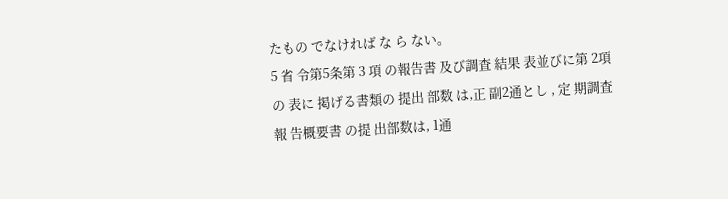たもの でなければ な ら ない。
5 省 令第5条第 3 項 の報告書 及び調査 結果 表並びに第 2項の 表に 掲げる書類の 提出 部数 は,正 副2通とし , 定 期調査報 告概要書 の提 出部数は, 1通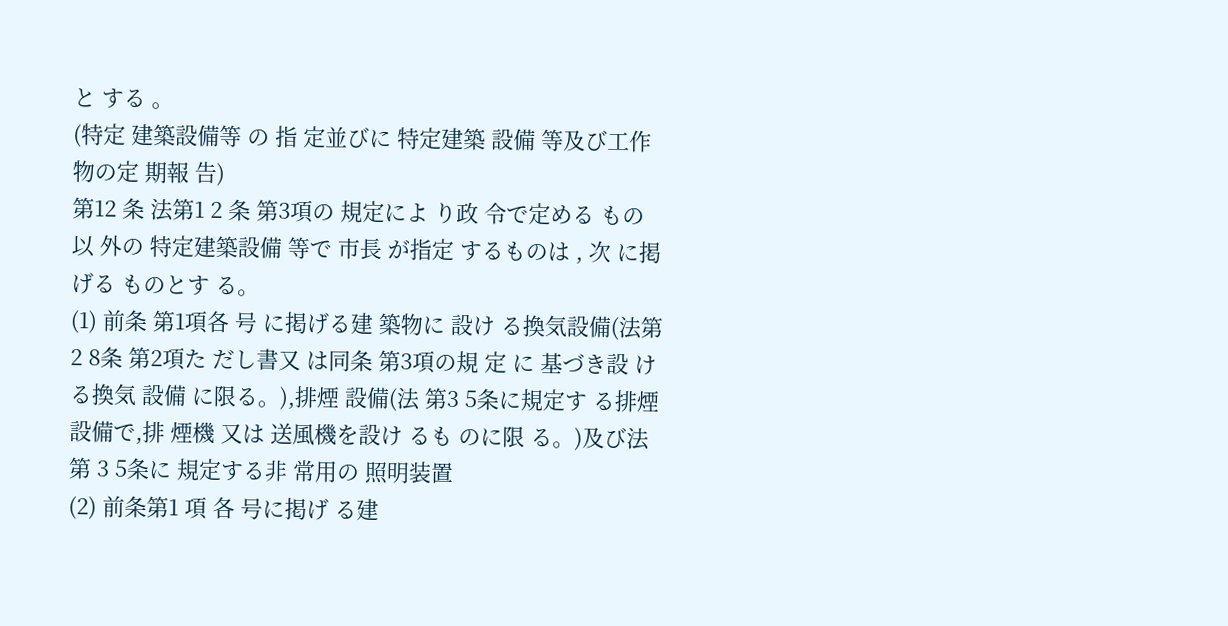と する 。
(特定 建築設備等 の 指 定並びに 特定建築 設備 等及び工作 物の定 期報 告)
第12 条 法第1 2 条 第3項の 規定によ り政 令で定める もの以 外の 特定建築設備 等で 市長 が指定 するものは , 次 に掲げる ものとす る。
(1) 前条 第1項各 号 に掲げる建 築物に 設け る換気設備(法第2 8条 第2項た だし書又 は同条 第3項の規 定 に 基づき設 ける換気 設備 に限る。),排煙 設備(法 第3 5条に規定す る排煙 設備で,排 煙機 又は 送風機を設け るも のに限 る。)及び法 第 3 5条に 規定する非 常用の 照明装置
(2) 前条第1 項 各 号に掲げ る建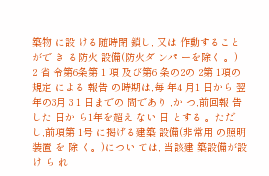築物 に設 ける随時閉 鎖し, 又は 作動すること がで き る防火 設備(防火ダ ンパ ーを除く 。)
2 省 令第6条第 1 項 及び第6 条の2の 2第 1項の規定 による 報告 の時期は,毎 年4 月1 日から 翌年の3月 3 1 日までの 間であり ,か つ,前回報 告した 日か ら1年を超え ない 日 とする 。ただ し,前項第 1号 に掲げる建築 設備(非常用 の照明装置 を 除 く。)につい ては, 当該建 築設備が設 け ら れ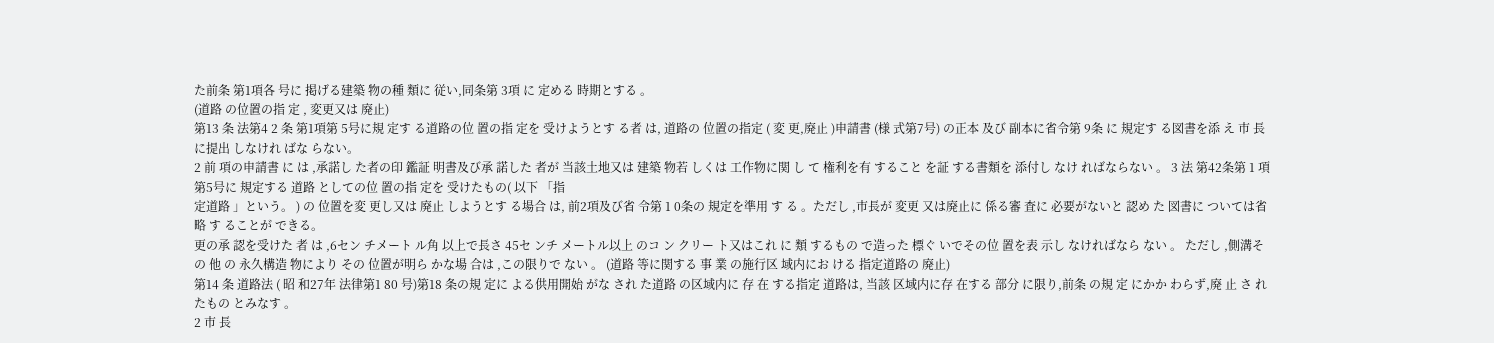た前条 第1項各 号に 掲げる建築 物の種 類に 従い,同条第 3項 に 定める 時期とする 。
(道路 の位置の指 定 , 変更又は 廃止)
第13 条 法第4 2 条 第1項第 5号に規 定す る道路の位 置の指 定を 受けようとす る者 は, 道路の 位置の指定 ( 変 更,廃止 )申請書 (様 式第7号) の正本 及び 副本に省令第 9条 に 規定す る図書を添 え 市 長に提出 しなけれ ばな らない。
2 前 項の申請書 に は ,承諾し た者の印 鑑証 明書及び承 諾した 者が 当該土地又は 建築 物若 しくは 工作物に関 し て 権利を有 すること を証 する書類を 添付し なけ ればならない 。 3 法 第42条第 1 項 第5号に 規定する 道路 としての位 置の指 定を 受けたもの( 以下 「指
定道路 」という。 ) の 位置を変 更し又は 廃止 しようとす る場合 は, 前2項及び省 令第 1 0条の 規定を準用 す る 。ただし ,市長が 変更 又は廃止に 係る審 査に 必要がないと 認め た 図書に ついては省 略 す ることが できる。
更の承 認を受けた 者 は ,6セン チメート ル角 以上で長さ 45セ ンチ メートル以上 のコ ン クリー ト又はこれ に 類 するもの で造った 標ぐ いでその位 置を表 示し なければなら ない 。 ただし ,側溝その 他 の 永久構造 物により その 位置が明ら かな場 合は ,この限りで ない 。 (道路 等に関する 事 業 の施行区 域内にお ける 指定道路の 廃止)
第14 条 道路法 ( 昭 和27年 法律第1 80 号)第18 条の規 定に よる供用開始 がな され た道路 の区域内に 存 在 する指定 道路は, 当該 区域内に存 在する 部分 に限り,前条 の規 定 にかか わらず,廃 止 さ れたもの とみなす 。
2 市 長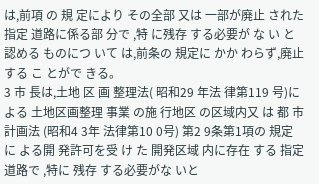は,前項 の 規 定により その全部 又は 一部が廃止 された 指定 道路に係る部 分で ,特 に残存 する必要が な い と認める ものにつ いて は,前条の 規定に かか わらず,廃止 する こ とがで きる。
3 市 長は,土地 区 画 整理法( 昭和29 年法 律第119 号)に よる 土地区画整理 事業 の施 行地区 の区域内又 は 都 市計画法 (昭和4 3年 法律第10 0号) 第2 9条第1項の 規定 に よる開 発許可を受 け た 開発区域 内に存在 する 指定道路で ,特に 残存 する必要がな いと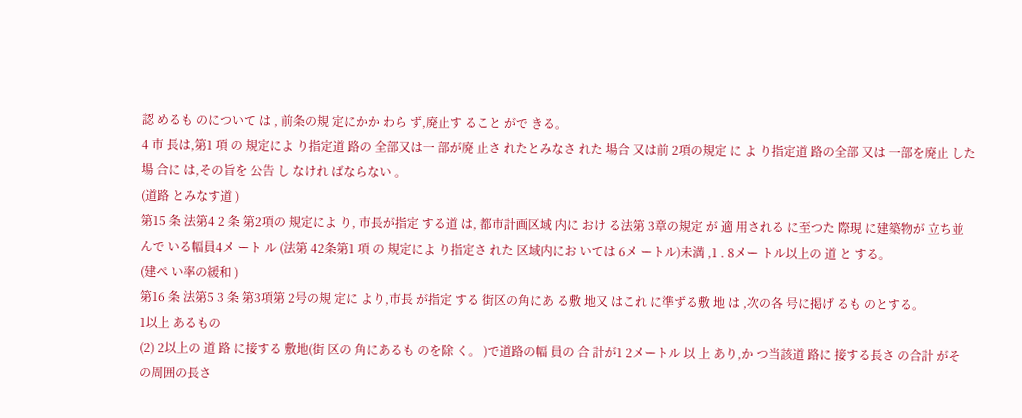認 めるも のについて は , 前条の規 定にかか わら ず,廃止す ること がで きる。
4 市 長は,第1 項 の 規定によ り指定道 路の 全部又は一 部が廃 止さ れたとみなさ れた 場合 又は前 2項の規定 に よ り指定道 路の全部 又は 一部を廃止 した場 合に は,その旨を 公告 し なけれ ばならない 。
(道路 とみなす道 )
第15 条 法第4 2 条 第2項の 規定によ り, 市長が指定 する道 は, 都市計画区域 内に おけ る法第 3章の規定 が 適 用される に至つた 際現 に建築物が 立ち並 んで いる幅員4メ ート ル (法第 42条第1 項 の 規定によ り指定さ れた 区域内にお いては 6メ ートル)未満 ,1 . 8メー トル以上の 道 と する。
(建ぺ い率の緩和 )
第16 条 法第5 3 条 第3項第 2号の規 定に より,市長 が指定 する 街区の角にあ る敷 地又 はこれ に準ずる敷 地 は ,次の各 号に掲げ るも のとする。
1以上 あるもの
(2) 2以上の 道 路 に接する 敷地(街 区の 角にあるも のを除 く。 )で道路の幅 員の 合 計が1 2メートル 以 上 あり,か つ当該道 路に 接する長さ の合計 がそ の周囲の長さ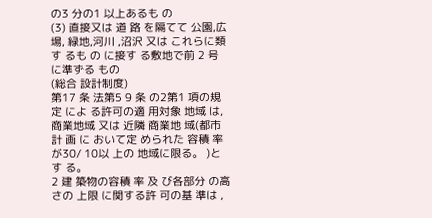の3 分の1 以上あるも の
(3) 直接又は 道 路 を隔てて 公園,広 場, 緑地,河川 ,沼沢 又は これらに類す るも の に接す る敷地で前 2 号 に準ずる もの
(総合 設計制度)
第17 条 法第5 9 条 の2第1 項の規定 によ る許可の適 用対象 地域 は,商業地域 又は 近隣 商業地 域(都市計 画 に おいて定 められた 容積 率が30/ 10以 上の 地域に限る。 )と す る。
2 建 築物の容積 率 及 び各部分 の高さの 上限 に関する許 可の基 準は ,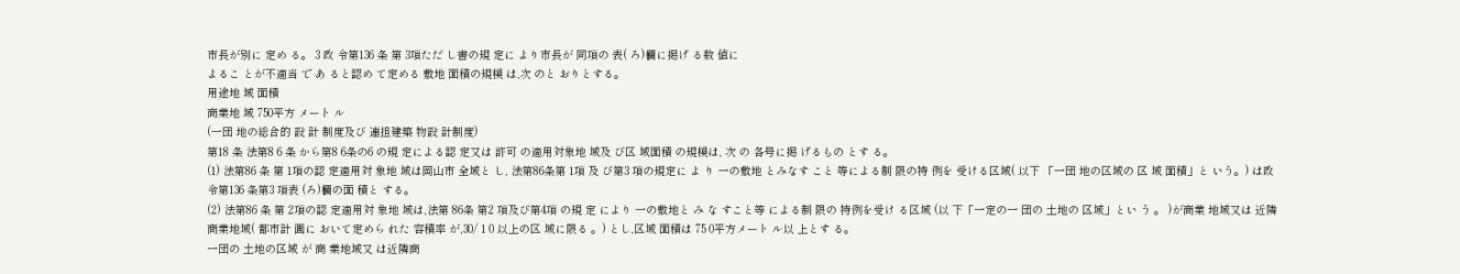市長が別に 定め る。 3 政 令第136 条 第 3項ただ し書の規 定に より市長が 同項の 表( ろ)欄に掲げ る数 値に
よるこ とが不適当 で あ ると認め て定める 敷地 面積の規模 は,次 のと おりとする。
用途地 域 面積
商業地 域 750平方 メート ル
(一団 地の総合的 設 計 制度及び 連担建築 物設 計制度)
第18 条 法第8 6 条 から第8 6条の6 の規 定による認 定又は 許可 の適用対象地 域及 び区 域面積 の規模は, 次 の 各号に掲 げるもの とす る。
(1) 法第86 条 第 1項の認 定適用対 象地 域は岡山市 全域と し, 法第86条第 1項 及 び第3 項の規定に よ り 一の敷地 とみなす こと 等による制 限の特 例を 受ける区域( 以下 「一団 地の区域の 区 域 面積」と いう。) は政 令第136 条第3 項表 (ろ)欄の面 積と する。
(2) 法第86 条 第 2項の認 定適用対 象地 域は,法第 86条 第2 項及び第4項 の規 定 により 一の敷地と み な すこと等 による制 限の 特例を受け る区域 (以 下「一定の一 団の 土地の 区域」とい う 。 )が商業 地域又は 近隣 商業地域( 都市計 画に おいて定めら れた 容積率 が,30/ 1 0 以上の区 域に限る 。) とし,区域 面積は 75 0平方メート ル以 上とす る。
一団の 土地の区域 が 商 業地域又 は近隣商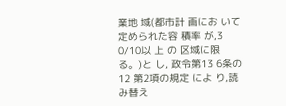業地 域(都市計 画にお いて 定められた容 積率 が,3 0/10以 上 の 区域に限 る。)と し, 政令第13 6条の 12 第2項の規定 によ り,読 み替え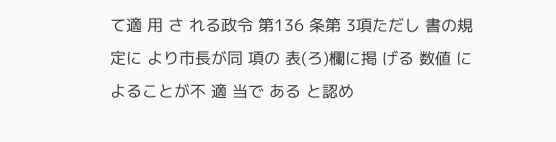て適 用 さ れる政令 第136 条第 3項ただし 書の規 定に より市長が同 項の 表(ろ)欄に掲 げる 数値 に よることが不 適 当で ある と認め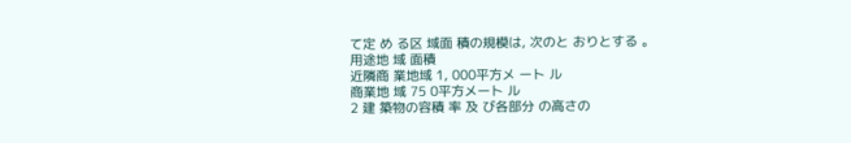て定 め る区 域面 積の規模は, 次のと おりとする 。
用途地 域 面積
近隣商 業地域 1, 000平方メ ート ル
商業地 域 75 0平方メート ル
2 建 築物の容積 率 及 び各部分 の高さの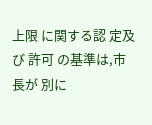上限 に関する認 定及び 許可 の基準は,市 長が 別に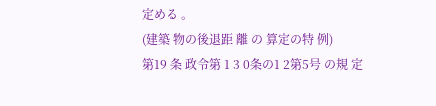定める 。
(建築 物の後退距 離 の 算定の特 例)
第19 条 政令第 1 3 0条の1 2第5号 の規 定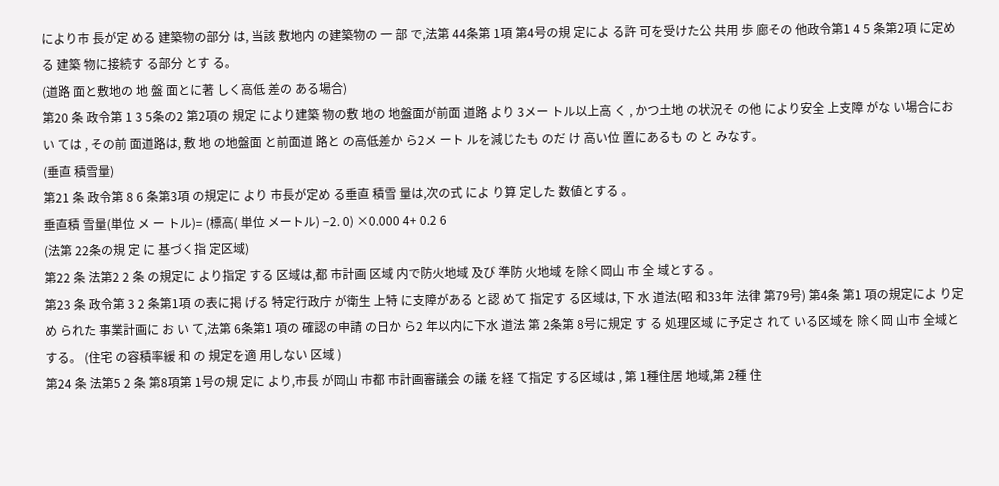により市 長が定 める 建築物の部分 は, 当該 敷地内 の建築物の 一 部 で,法第 44条第 1項 第4号の規 定によ る許 可を受けた公 共用 歩 廊その 他政令第1 4 5 条第2項 に定める 建築 物に接続す る部分 とす る。
(道路 面と敷地の 地 盤 面とに著 しく高低 差の ある場合)
第20 条 政令第 1 3 5条の2 第2項の 規定 により建築 物の敷 地の 地盤面が前面 道路 より 3メー トル以上高 く , かつ土地 の状況そ の他 により安全 上支障 がな い場合におい ては , その前 面道路は, 敷 地 の地盤面 と前面道 路と の高低差か ら2メ ート ルを減じたも のだ け 高い位 置にあるも の と みなす。
(垂直 積雪量)
第21 条 政令第 8 6 条第3項 の規定に より 市長が定め る垂直 積雪 量は,次の式 によ り算 定した 数値とする 。
垂直積 雪量(単位 メ ー トル)= (標高( 単位 メートル) −2. 0) ×0.000 4+ 0.2 6
(法第 22条の規 定 に 基づく指 定区域)
第22 条 法第2 2 条 の規定に より指定 する 区域は,都 市計画 区域 内で防火地域 及び 準防 火地域 を除く岡山 市 全 域とする 。
第23 条 政令第 3 2 条第1項 の表に掲 げる 特定行政庁 が衛生 上特 に支障がある と認 めて 指定す る区域は, 下 水 道法(昭 和33年 法律 第79号) 第4条 第1 項の規定によ り定 め られた 事業計画に お い て,法第 6条第1 項の 確認の申請 の日か ら2 年以内に下水 道法 第 2条第 8号に規定 す る 処理区域 に予定さ れて いる区域を 除く岡 山市 全域とする。 (住宅 の容積率緩 和 の 規定を適 用しない 区域 )
第24 条 法第5 2 条 第8項第 1号の規 定に より,市長 が岡山 市都 市計画審議会 の議 を経 て指定 する区域は , 第 1種住居 地域,第 2種 住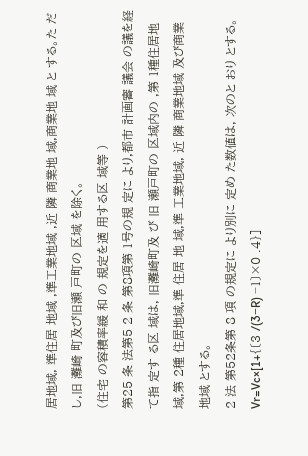居地域, 準住居 地域 ,準工業地域 ,近 隣 商業地 域,商業地 域 と する。た だし,旧 灘崎 町及び旧瀬 戸町の 区域 を除く。
(住宅 の容積率緩 和 の 規定を適 用する区 域等 )
第25 条 法第5 2 条 第8項第 1号の規 定に より,都市 計画審 議会 の議を経て指 定す る区 域は, 旧灘崎町及 び 旧 瀬戸町の 区域内の ,第 1種住居地 域,第 2種 住居地域,準 住居 地 域,準 工業地域, 近 隣 商業地域 及び商業 地域 とする。
2 法 第52条第 8 項 の規定に より別に 定め た数値は, 次のと おり とする。 Vr=Vc×[1+{〔3 /(3−R) −1〕×0 .4}]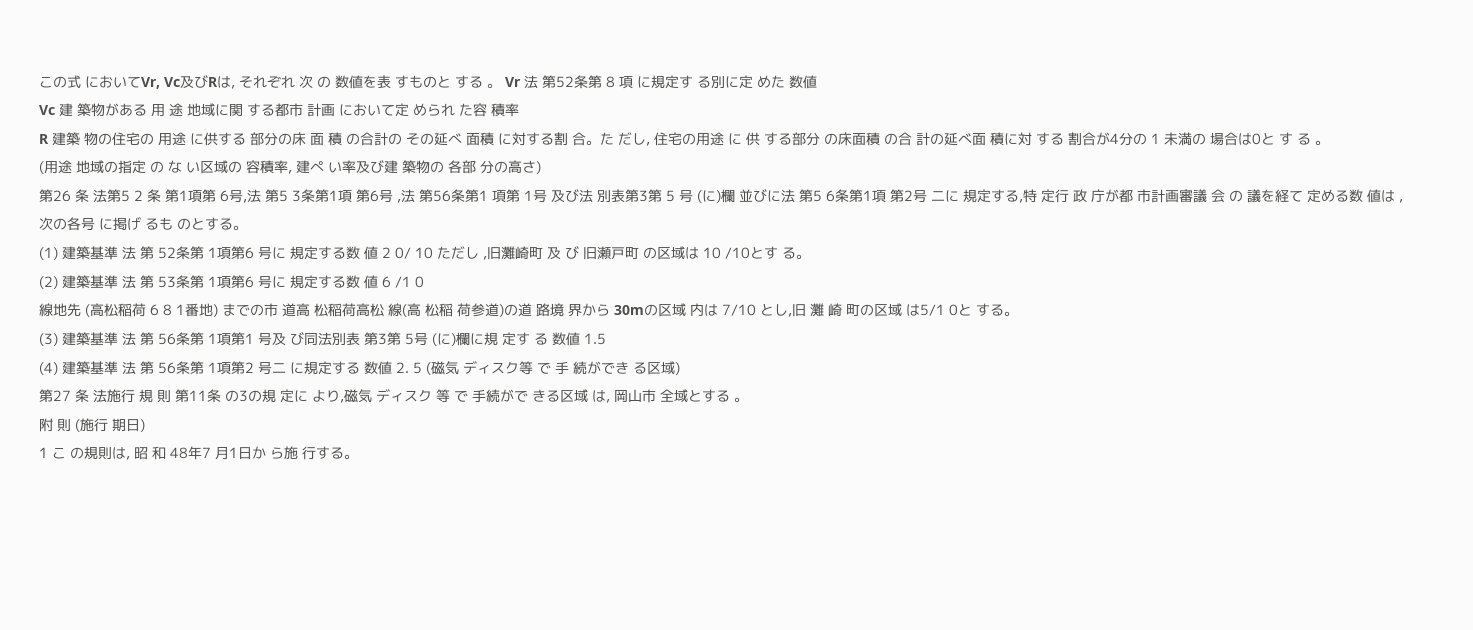この式 においてVr, Vc及びRは, それぞれ 次 の 数値を表 すものと する 。 Vr 法 第52条第 8 項 に規定す る別に定 めた 数値
Vc 建 築物がある 用 途 地域に関 する都市 計画 において定 められ た容 積率
R 建築 物の住宅の 用途 に供する 部分の床 面 積 の合計の その延べ 面積 に対する割 合。た だし, 住宅の用途 に 供 する部分 の床面積 の合 計の延べ面 積に対 する 割合が4分の 1 未満の 場合は0と す る 。
(用途 地域の指定 の な い区域の 容積率, 建ぺ い率及び建 築物の 各部 分の高さ)
第26 条 法第5 2 条 第1項第 6号,法 第5 3条第1項 第6号 ,法 第56条第1 項第 1号 及び法 別表第3第 5 号 (に)欄 並びに法 第5 6条第1項 第2号 二に 規定する,特 定行 政 庁が都 市計画審議 会 の 議を経て 定める数 値は ,次の各号 に掲げ るも のとする。
(1) 建築基準 法 第 52条第 1項第6 号に 規定する数 値 2 0/ 10 ただし ,旧灘崎町 及 び 旧瀬戸町 の区域は 10 /10とす る。
(2) 建築基準 法 第 53条第 1項第6 号に 規定する数 値 6 /1 0
線地先 (高松稲荷 6 8 1番地) までの市 道高 松稲荷高松 線(高 松稲 荷参道)の道 路境 界から 30mの区域 内は 7/10 とし,旧 灘 崎 町の区域 は5/1 0と する。
(3) 建築基準 法 第 56条第 1項第1 号及 び同法別表 第3第 5号 (に)欄に規 定す る 数値 1.5
(4) 建築基準 法 第 56条第 1項第2 号二 に規定する 数値 2. 5 (磁気 ディスク等 で 手 続ができ る区域)
第27 条 法施行 規 則 第11条 の3の規 定に より,磁気 ディスク 等 で 手続がで きる区域 は, 岡山市 全域とする 。
附 則 (施行 期日)
1 こ の規則は, 昭 和 48年7 月1日か ら施 行する。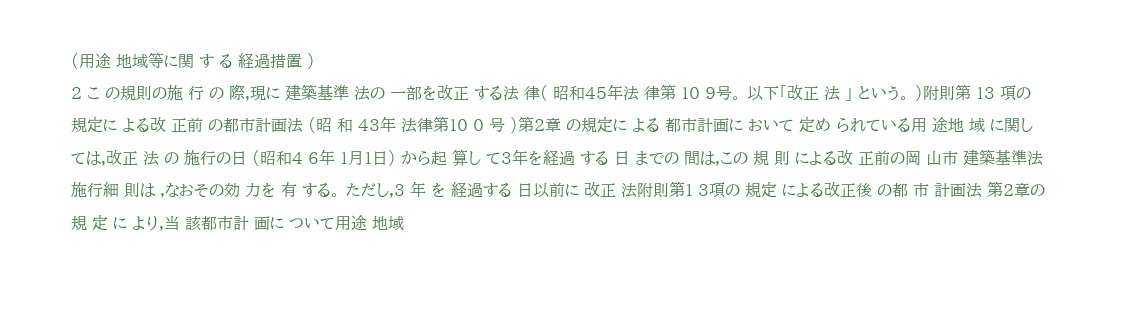(用途 地域等に関 す る 経過措置 )
2 こ の規則の施 行 の 際,現に 建築基準 法の 一部を改正 する法 律( 昭和45年法 律第 10 9号。 以下「改正 法 」 という。 )附則第 13 項の規定に よる改 正前 の都市計画法 (昭 和 43年 法律第10 0 号 )第2章 の規定に よる 都市計画に おいて 定め られている用 途地 域 に関し ては,改正 法 の 施行の日 (昭和4 6年 1月1日) から起 算し て3年を経過 する 日 までの 間は,この 規 則 による改 正前の岡 山市 建築基準法 施行細 則は ,なおその効 力を 有 する。 ただし,3 年 を 経過する 日以前に 改正 法附則第1 3項の 規定 による改正後 の都 市 計画法 第2章の規 定 に より,当 該都市計 画に ついて用途 地域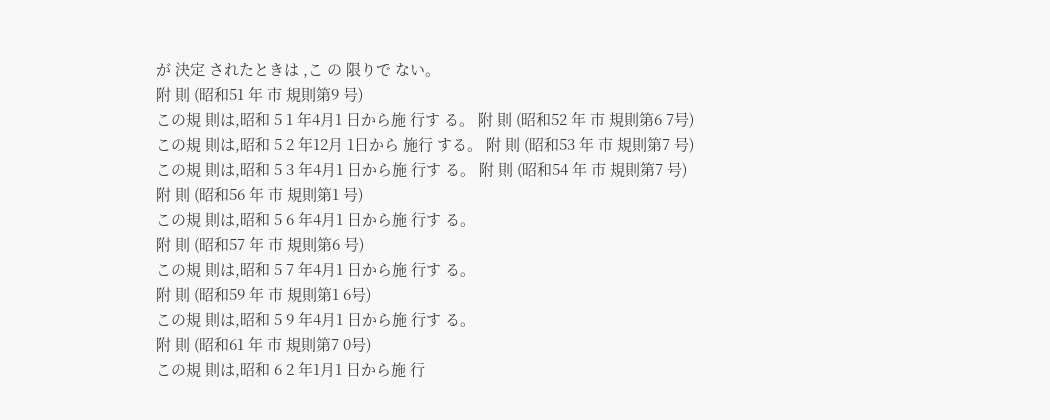が 決定 されたときは ,こ の 限りで ない。
附 則 (昭和51 年 市 規則第9 号)
この規 則は,昭和 5 1 年4月1 日から施 行す る。 附 則 (昭和52 年 市 規則第6 7号)
この規 則は,昭和 5 2 年12月 1日から 施行 する。 附 則 (昭和53 年 市 規則第7 号)
この規 則は,昭和 5 3 年4月1 日から施 行す る。 附 則 (昭和54 年 市 規則第7 号)
附 則 (昭和56 年 市 規則第1 号)
この規 則は,昭和 5 6 年4月1 日から施 行す る。
附 則 (昭和57 年 市 規則第6 号)
この規 則は,昭和 5 7 年4月1 日から施 行す る。
附 則 (昭和59 年 市 規則第1 6号)
この規 則は,昭和 5 9 年4月1 日から施 行す る。
附 則 (昭和61 年 市 規則第7 0号)
この規 則は,昭和 6 2 年1月1 日から施 行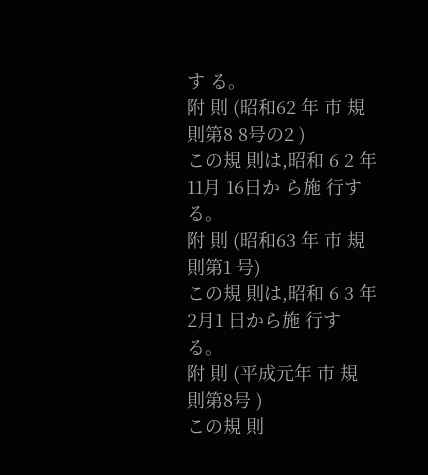す る。
附 則 (昭和62 年 市 規則第8 8号の2 )
この規 則は,昭和 6 2 年11月 16日か ら施 行する。
附 則 (昭和63 年 市 規則第1 号)
この規 則は,昭和 6 3 年2月1 日から施 行す る。
附 則 (平成元年 市 規 則第8号 )
この規 則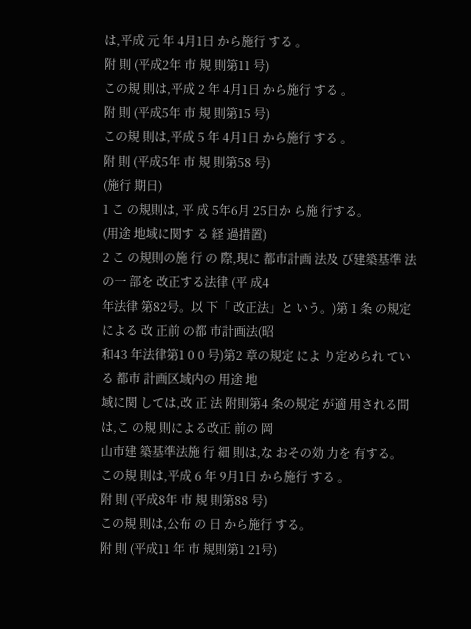は,平成 元 年 4月1日 から施行 する 。
附 則 (平成2年 市 規 則第11 号)
この規 則は,平成 2 年 4月1日 から施行 する 。
附 則 (平成5年 市 規 則第15 号)
この規 則は,平成 5 年 4月1日 から施行 する 。
附 則 (平成5年 市 規 則第58 号)
(施行 期日)
1 こ の規則は, 平 成 5年6月 25日か ら施 行する。
(用途 地域に関す る 経 過措置)
2 こ の規則の施 行 の 際,現に 都市計画 法及 び建築基準 法の一 部を 改正する法律 (平 成4
年法律 第82号。以 下「 改正法」と いう。)第 1 条 の規定による 改 正前 の都 市計画法(昭
和43 年法律第1 0 0 号)第2 章の規定 によ り定められ ている 都市 計画区域内の 用途 地
域に関 しては,改 正 法 附則第4 条の規定 が適 用される間 は,こ の規 則による改正 前の 岡
山市建 築基準法施 行 細 則は,な おその効 力を 有する。
この規 則は,平成 6 年 9月1日 から施行 する 。
附 則 (平成8年 市 規 則第88 号)
この規 則は,公布 の 日 から施行 する。
附 則 (平成11 年 市 規則第1 21号)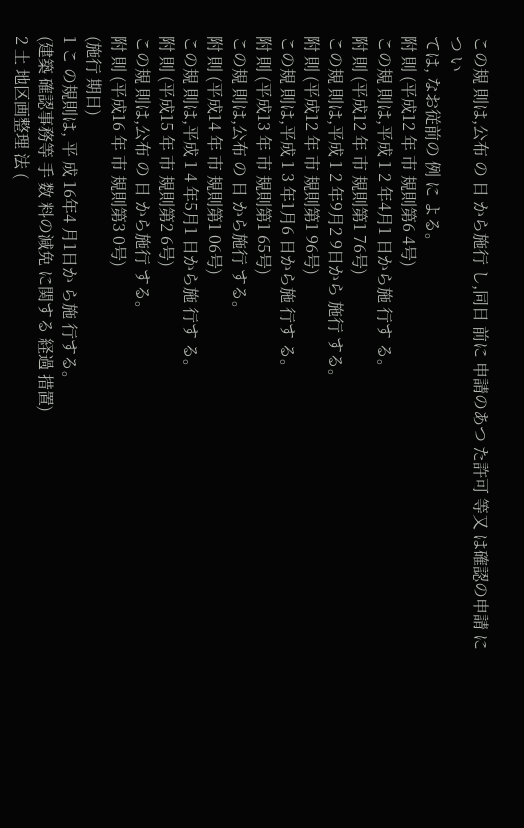この規 則は,公布 の 日 から施行 し,同日 前に 申請のあつ た許可 等又 は確認の申請 につ い
ては, なお従前の 例 に よる。
附 則 (平成12 年 市 規則第6 4号)
この規 則は,平成 1 2 年4月1 日から施 行す る。
附 則 (平成12 年 市 規則第1 76号)
この規 則は,平成 1 2 年9月2 9日から 施行 する。
附 則 (平成12 年 市 規則第1 96号)
この規 則は,平成 1 3 年1月6 日から施 行す る。
附 則 (平成13 年 市 規則第1 65号)
この規 則は,公布 の 日 から施行 する。
附 則 (平成14 年 市 規則第1 06号)
この規 則は,平成 1 4 年5月1 日から施 行す る。
附 則 (平成15 年 市 規則第2 6号)
この規 則は,公布 の 日 から施行 する。
附 則 (平成16 年 市 規則第3 0号)
(施行 期日)
1 こ の規則は, 平 成 16年4 月1日か ら施 行する。
(建築 確認事務等 手 数 料の減免 に関する 経過 措置)
2 土 地区画整理 法 (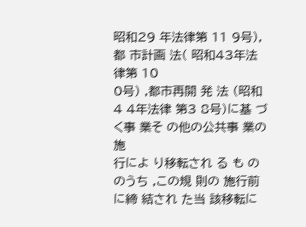昭和29 年法律第 11 9号),都 市計画 法( 昭和43年法 律第 10
0号) ,都市再開 発 法 (昭和4 4年法律 第3 8号)に基 づく事 業そ の他の公共事 業の 施
行によ り移転され る も ののうち ,この規 則の 施行前に締 結され た当 該移転に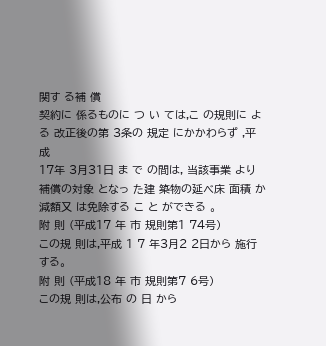関す る補 償
契約に 係るものに つ い ては,こ の規則に よる 改正後の第 3条の 規定 にかかわらず ,平 成
17年 3月31日 ま で の間は, 当該事業 より 補償の対象 となっ た建 築物の延べ床 面積 か
減額又 は免除する こ と ができる 。
附 則 (平成17 年 市 規則第1 74号)
この規 則は,平成 1 7 年3月2 2日から 施行 する。
附 則 (平成18 年 市 規則第7 6号)
この規 則は,公布 の 日 から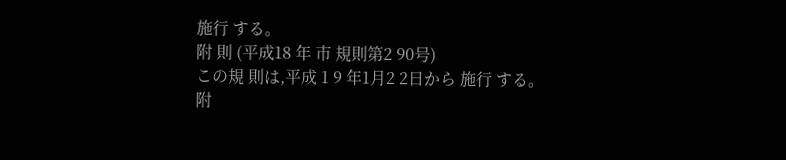施行 する。
附 則 (平成18 年 市 規則第2 90号)
この規 則は,平成 1 9 年1月2 2日から 施行 する。
附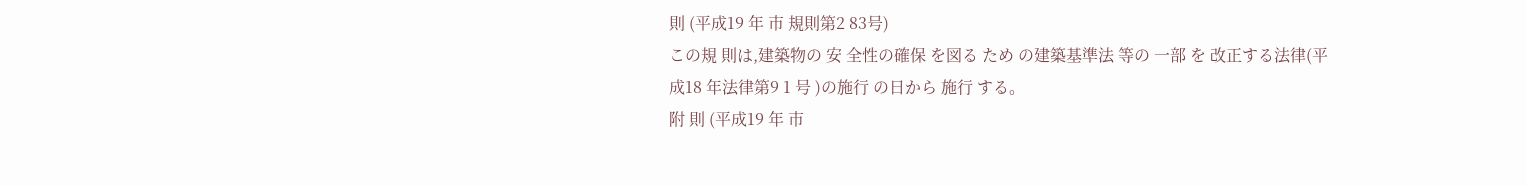則 (平成19 年 市 規則第2 83号)
この規 則は,建築物の 安 全性の確保 を図る ため の建築基準法 等の 一部 を 改正する法律(平
成18 年法律第9 1 号 )の施行 の日から 施行 する。
附 則 (平成19 年 市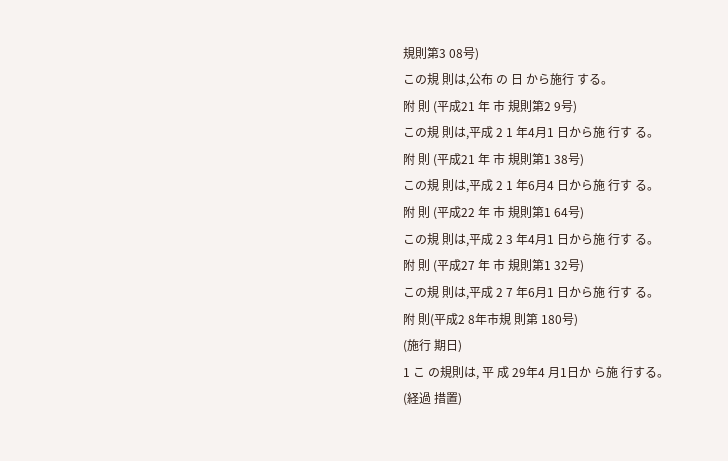規則第3 08号)
この規 則は,公布 の 日 から施行 する。
附 則 (平成21 年 市 規則第2 9号)
この規 則は,平成 2 1 年4月1 日から施 行す る。
附 則 (平成21 年 市 規則第1 38号)
この規 則は,平成 2 1 年6月4 日から施 行す る。
附 則 (平成22 年 市 規則第1 64号)
この規 則は,平成 2 3 年4月1 日から施 行す る。
附 則 (平成27 年 市 規則第1 32号)
この規 則は,平成 2 7 年6月1 日から施 行す る。
附 則(平成2 8年市規 則第 180号)
(施行 期日)
1 こ の規則は, 平 成 29年4 月1日か ら施 行する。
(経過 措置)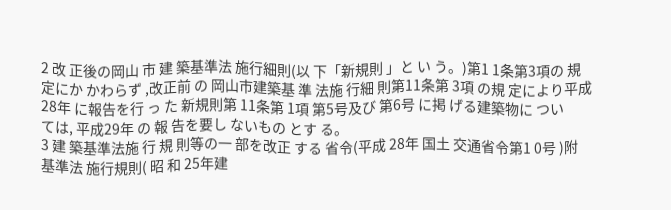2 改 正後の岡山 市 建 築基準法 施行細則(以 下「新規則 」と い う。)第1 1条第3項の 規
定にか かわらず ,改正前 の 岡山市建築基 準 法施 行細 則第11条第 3項 の規 定により平成
28年 に報告を行 っ た 新規則第 11条第 1項 第5号及び 第6号 に掲 げる建築物に つい
ては, 平成29年 の 報 告を要し ないもの とす る。
3 建 築基準法施 行 規 則等の一 部を改正 する 省令(平成 28年 国土 交通省令第1 0号 )附
基準法 施行規則( 昭 和 25年建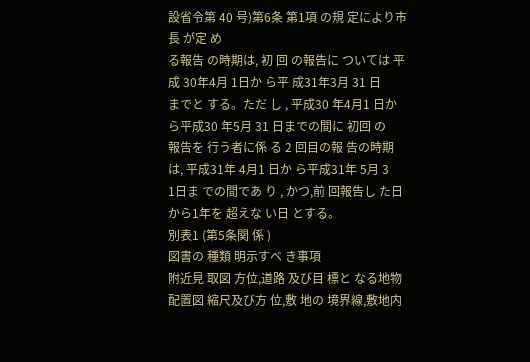設省令第 40 号)第6条 第1項 の規 定により市長 が定 め
る報告 の時期は, 初 回 の報告に ついては 平成 30年4月 1日か ら平 成31年3月 31 日
までと する。ただ し , 平成30 年4月1 日か ら平成30 年5月 31 日までの間に 初回 の
報告を 行う者に係 る 2 回目の報 告の時期 は, 平成31年 4月1 日か ら平成31年 5月 3
1日ま での間であ り , かつ,前 回報告し た日 から1年を 超えな い日 とする。
別表1 (第5条関 係 )
図書の 種類 明示すべ き事項
附近見 取図 方位,道路 及び目 標と なる地物
配置図 縮尺及び方 位,敷 地の 境界線,敷地内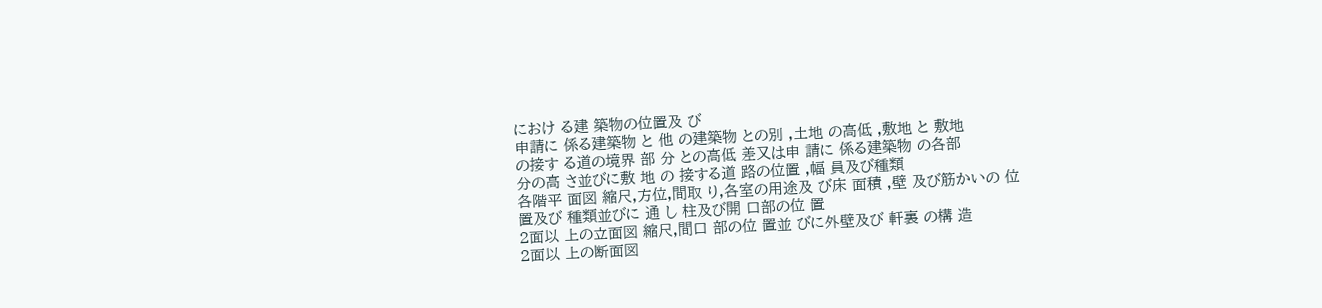におけ る建 築物の位置及 び
申請に 係る建築物 と 他 の建築物 との別 ,土地 の高低 ,敷地 と 敷地
の接す る道の境界 部 分 との高低 差又は申 請に 係る建築物 の各部
分の高 さ並びに敷 地 の 接する道 路の位置 ,幅 員及び種類
各階平 面図 縮尺,方位,間取 り,各室の用途及 び床 面積 ,壁 及び筋かいの 位
置及び 種類並びに 通 し 柱及び開 口部の位 置
2面以 上の立面図 縮尺,間口 部の位 置並 びに外壁及び 軒裏 の構 造
2面以 上の断面図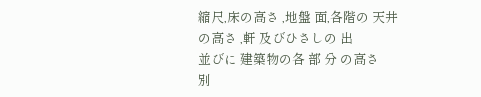縮尺,床の高さ ,地盤 面,各階の 天井の高さ ,軒 及びひさしの 出
並びに 建築物の各 部 分 の高さ
別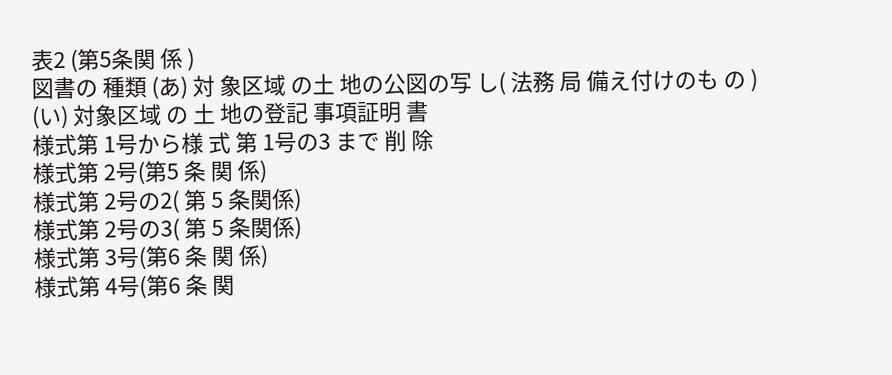表2 (第5条関 係 )
図書の 種類 (あ) 対 象区域 の土 地の公図の写 し( 法務 局 備え付けのも の )
(い) 対象区域 の 土 地の登記 事項証明 書
様式第 1号から様 式 第 1号の3 まで 削 除
様式第 2号(第5 条 関 係)
様式第 2号の2( 第 5 条関係)
様式第 2号の3( 第 5 条関係)
様式第 3号(第6 条 関 係)
様式第 4号(第6 条 関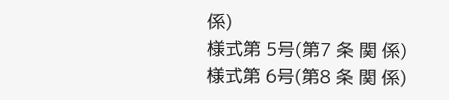係)
様式第 5号(第7 条 関 係)
様式第 6号(第8 条 関 係)